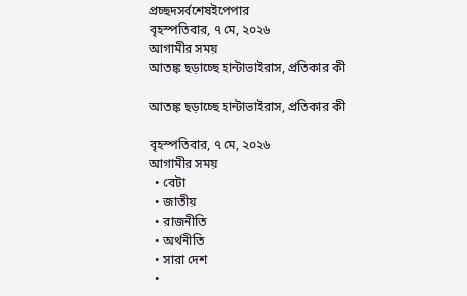প্রচ্ছদসর্বশেষইপেপার
বৃহস্পতিবার, ৭ মে, ২০২৬
আগামীর সময়
আতঙ্ক ছড়াচ্ছে হান্টাভাইরাস, প্রতিকার কী

আতঙ্ক ছড়াচ্ছে হান্টাভাইরাস, প্রতিকার কী

বৃহস্পতিবার, ৭ মে, ২০২৬
আগামীর সময়
  • বেটা
  • জাতীয়
  • রাজনীতি
  • অর্থনীতি
  • সারা দেশ
  •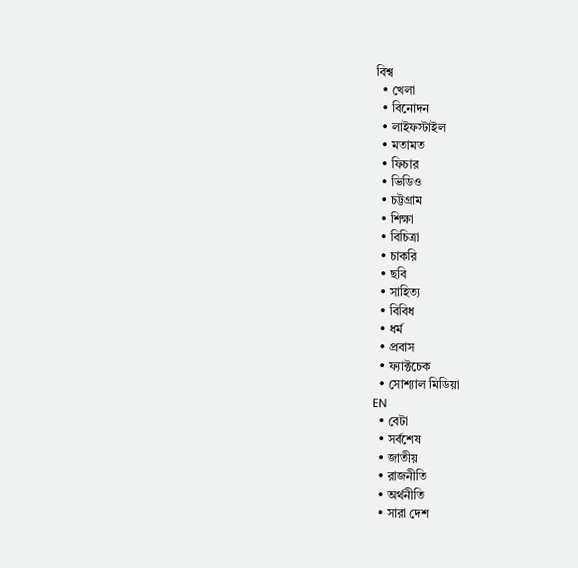বিশ্ব
  • খেলা
  • বিনোদন
  • লাইফস্টাইল
  • মতামত
  • ফিচার
  • ভিডিও
  • চট্টগ্রাম
  • শিক্ষা
  • বিচিত্রা
  • চাকরি
  • ছবি
  • সাহিত্য
  • বিবিধ
  • ধর্ম
  • প্রবাস
  • ফ্যাক্টচেক
  • সোশ্যাল মিডিয়া
EN
  • বেটা
  • সর্বশেষ
  • জাতীয়
  • রাজনীতি
  • অর্থনীতি
  • সারা দেশ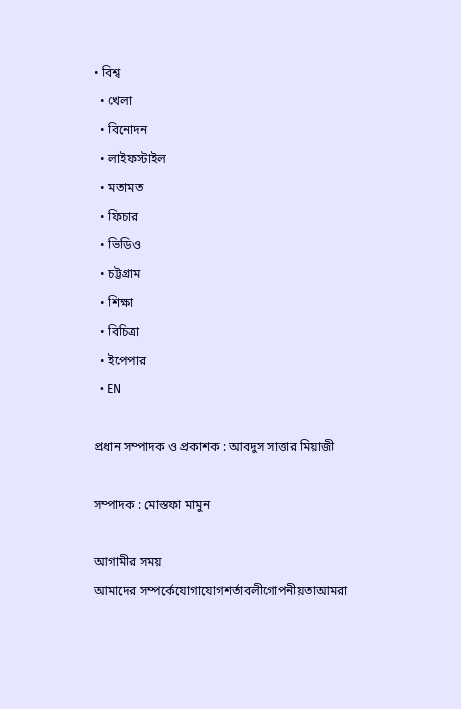• বিশ্ব
  • খেলা
  • বিনোদন
  • লাইফস্টাইল
  • মতামত
  • ফিচার
  • ভিডিও
  • চট্টগ্রাম
  • শিক্ষা
  • বিচিত্রা
  • ইপেপার
  • EN

প্রধান সম্পাদক ও প্রকাশক : আবদুস সাত্তার মিয়াজী

সম্পাদক : মোস্তফা মামুন

আগামীর সময়
আমাদের সম্পর্কেযোগাযোগশর্তাবলীগোপনীয়তাআমরা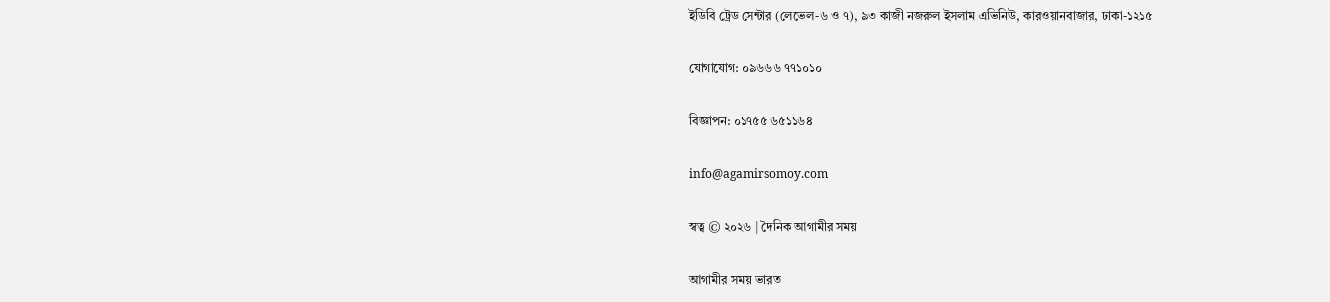ইডিবি ট্রেড সেন্টার (লেভেল-৬ ও ৭), ৯৩ কাজী নজরুল ইসলাম এভিনিউ, কারওয়ানবাজার, ঢাকা-১২১৫

যোগাযোগ: ০৯৬৬৬ ৭৭১০১০

বিজ্ঞাপন: ০১৭৫৫ ৬৫১১৬৪

info@agamirsomoy.com

স্বত্ব © ২০২৬ | দৈনিক আগামীর সময়

আগামীর সময় ভারত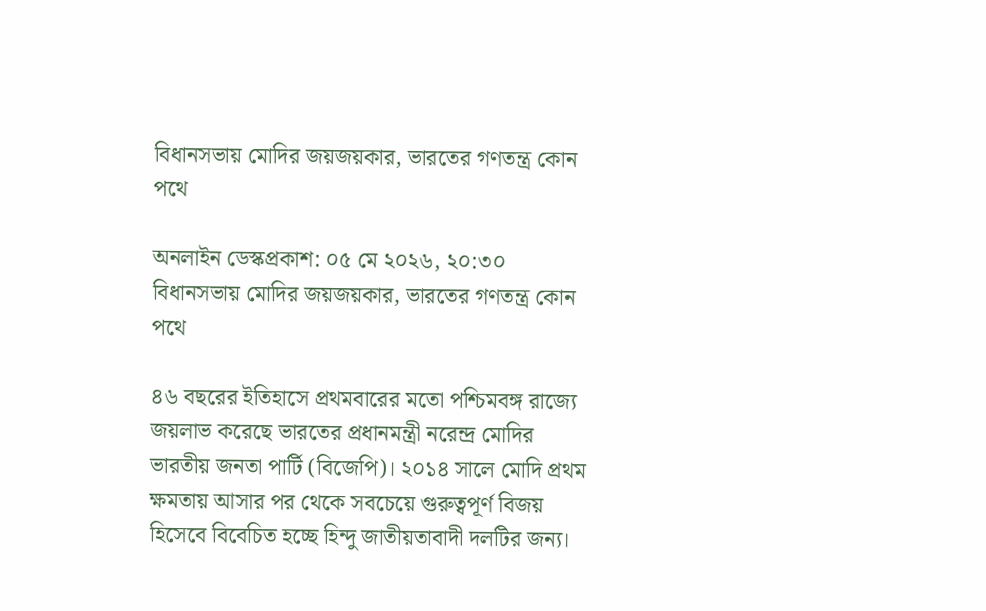বিধানসভায় মোদির জয়জয়কার, ভারতের গণতন্ত্র কোন পথে

অনলাইন ডেস্কপ্রকাশ: ০৫ মে ২০২৬, ২০:৩০
বিধানসভায় মোদির জয়জয়কার, ভারতের গণতন্ত্র কোন পথে

৪৬ বছরের ইতিহাসে প্রথমবারের মতো পশ্চিমবঙ্গ রাজ্যে জয়লাভ করেছে ভারতের প্রধানমন্ত্রী নরেন্দ্র মোদির ভারতীয় জনতা পার্টি (বিজেপি)। ২০১৪ সালে মোদি প্রথম ক্ষমতায় আসার পর থেকে সবচেয়ে গুরুত্বপূর্ণ বিজয় হিসেবে বিবেচিত হচ্ছে হিন্দু জাতীয়তাবাদী দলটির জন্য।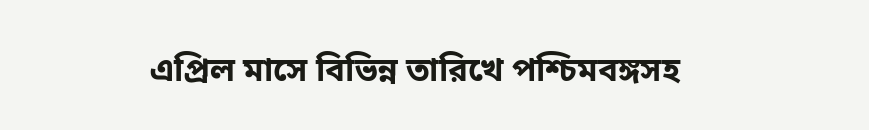এপ্রিল মাসে বিভিন্ন তারিখে পশ্চিমবঙ্গসহ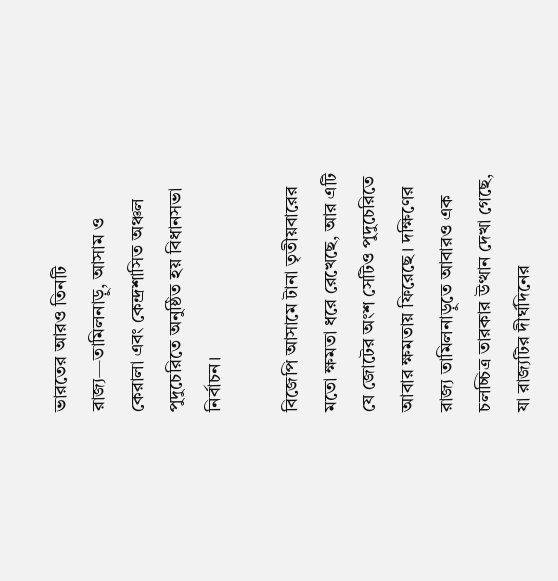ভারতের আরও তিনটি রাজ্য—তামিলনাড়ু, আসাম ও কেরালা এবং কেন্দ্রশাসিত অঞ্চল পুদুচেরিতে অনুষ্ঠিত হয় বিধানসভা নির্বাচন।

বিজেপি আসামে টানা তৃতীয়বারের মতো ক্ষমতা ধরে রেখেছে, আর এটি যে জোটের অংশ সেটিও পুদুচেরিতে আবার ক্ষমতায় ফিরেছে। দক্ষিণের রাজ্য তামিলনাড়ুতে আবারও এক চলচ্চিত্র তারকার উত্থান দেখা গেছে, যা রাজ্যটির দীর্ঘদিনের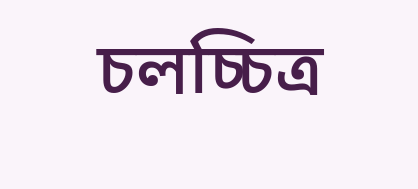চলচ্চিত্র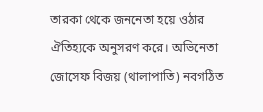তারকা থেকে জননেতা হয়ে ওঠার ঐতিহ্যকে অনুসরণ করে। অভিনেতা জোসেফ বিজয় (থালাপাতি) নবগঠিত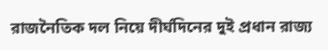রাজনৈতিক দল নিয়ে দীর্ঘদিনের দুই প্রধান রাজ্য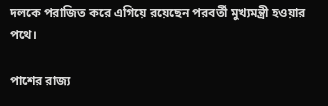দলকে পরাজিত করে এগিয়ে রয়েছেন পরবর্তী মুখ্যমন্ত্রী হওয়ার পথে।

পাশের রাজ্য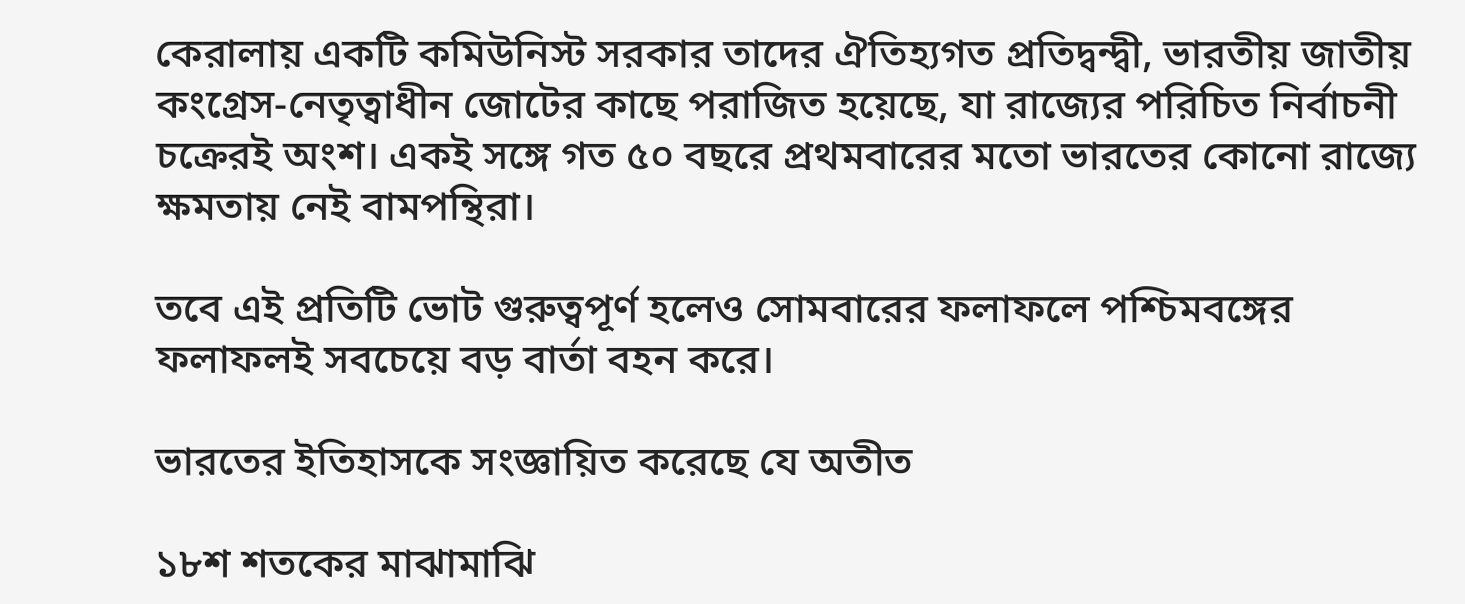কেরালায় একটি কমিউনিস্ট সরকার তাদের ঐতিহ্যগত প্রতিদ্বন্দ্বী, ভারতীয় জাতীয় কংগ্রেস-নেতৃত্বাধীন জোটের কাছে পরাজিত হয়েছে, যা রাজ্যের পরিচিত নির্বাচনী চক্রেরই অংশ। একই সঙ্গে গত ৫০ বছরে প্রথমবারের মতো ভারতের কোনো রাজ্যে ক্ষমতায় নেই বামপন্থিরা।

তবে এই প্রতিটি ভোট গুরুত্বপূর্ণ হলেও সোমবারের ফলাফলে পশ্চিমবঙ্গের ফলাফলই সবচেয়ে বড় বার্তা বহন করে।

ভারতের ইতিহাসকে সংজ্ঞায়িত করেছে যে অতীত

১৮শ শতকের মাঝামাঝি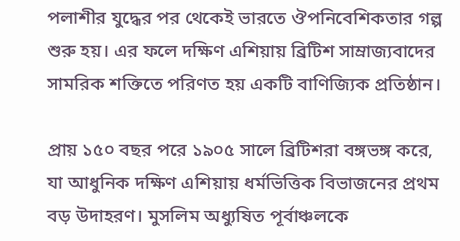পলাশীর যুদ্ধের পর থেকেই ভারতে ঔপনিবেশিকতার গল্প শুরু হয়। এর ফলে দক্ষিণ এশিয়ায় ব্রিটিশ সাম্রাজ্যবাদের সামরিক শক্তিতে পরিণত হয় একটি বাণিজ্যিক প্রতিষ্ঠান।

প্রায় ১৫০ বছর পরে ১৯০৫ সালে ব্রিটিশরা বঙ্গভঙ্গ করে, যা আধুনিক দক্ষিণ এশিয়ায় ধর্মভিত্তিক বিভাজনের প্রথম বড় উদাহরণ। মুসলিম অধ্যুষিত পূর্বাঞ্চলকে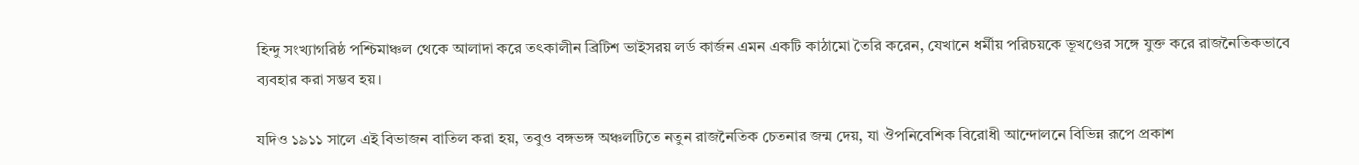হিন্দু সংখ্যাগরিষ্ঠ পশ্চিমাঞ্চল থেকে আলাদা করে তৎকালীন ব্রিটিশ ভাইসরয় লর্ড কার্জন এমন একটি কাঠামো তৈরি করেন, যেখানে ধর্মীয় পরিচয়কে ভূখণ্ডের সঙ্গে যুক্ত করে রাজনৈতিকভাবে ব্যবহার করা সম্ভব হয়।

যদিও ১৯১১ সালে এই বিভাজন বাতিল করা হয়, তবুও বঙ্গভঙ্গ অঞ্চলটিতে নতুন রাজনৈতিক চেতনার জন্ম দেয়, যা ঔপনিবেশিক বিরোধী আন্দোলনে বিভিন্ন রূপে প্রকাশ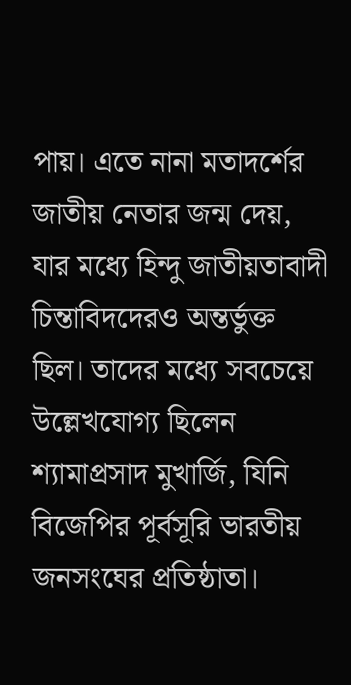পায়। এতে নানা মতাদর্শের জাতীয় নেতার জন্ম দেয়, যার মধ্যে হিন্দু জাতীয়তাবাদী চিন্তাবিদদেরও অন্তর্ভুক্ত ছিল। তাদের মধ্যে সবচেয়ে উল্লেখযোগ্য ছিলেন শ্যামাপ্রসাদ মুখার্জি, যিনি বিজেপির পূর্বসূরি ভারতীয় জনসংঘের প্রতিষ্ঠাতা।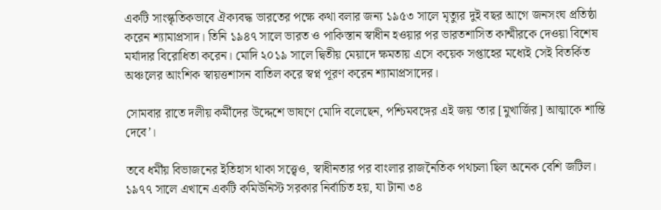একটি সাংস্কৃতিকভাবে ঐক্যবদ্ধ ভারতের পক্ষে কথা বলার জন্য ১৯৫৩ সালে মৃত্যুর দুই বছর আগে জনসংঘ প্রতিষ্ঠা করেন শ্যামাপ্রসাদ। তিনি ১৯৪৭ সালে ভারত ও পাকিস্তান স্বাধীন হওয়ার পর ভারতশাসিত কাশ্মীরকে দেওয়া বিশেষ মর্যাদার বিরোধিতা করেন। মোদি ২০১৯ সালে দ্বিতীয় মেয়াদে ক্ষমতায় এসে কয়েক সপ্তাহের মধ্যেই সেই বিতর্কিত অঞ্চলের আংশিক স্বায়ত্তশাসন বাতিল করে স্বপ্ন পূরণ করেন শ্যামাপ্রসাদের।

সোমবার রাতে দলীয় কর্মীদের উদ্দেশে ভাষণে মোদি বলেছেন, পশ্চিমবঙ্গের এই জয় ‘তার [মুখার্জির] আত্মাকে শান্তি দেবে’।

তবে ধর্মীয় বিভাজনের ইতিহাস থাকা সত্ত্বেও, স্বাধীনতার পর বাংলার রাজনৈতিক পথচলা ছিল অনেক বেশি জটিল। ১৯৭৭ সালে এখানে একটি কমিউনিস্ট সরকার নির্বাচিত হয়, যা টানা ৩৪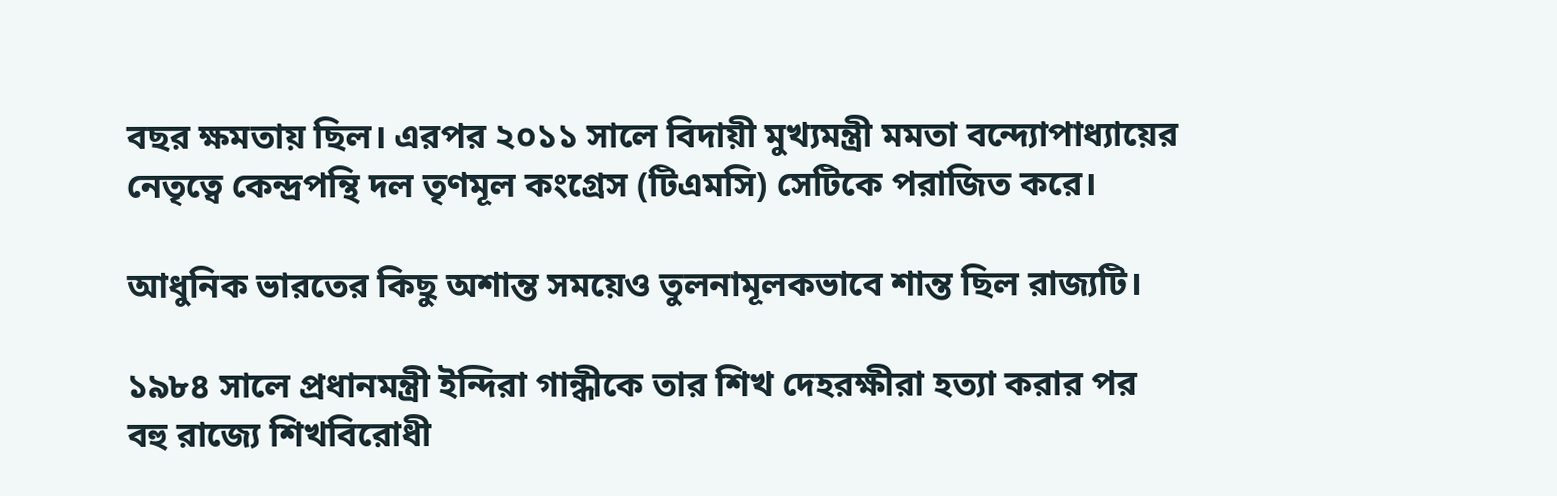বছর ক্ষমতায় ছিল। এরপর ২০১১ সালে বিদায়ী মুখ্যমন্ত্রী মমতা বন্দ্যোপাধ্যায়ের নেতৃত্বে কেন্দ্রপন্থি দল তৃণমূল কংগ্রেস (টিএমসি) সেটিকে পরাজিত করে।

আধুনিক ভারতের কিছু অশান্ত সময়েও তুলনামূলকভাবে শান্ত ছিল রাজ্যটি।

১৯৮৪ সালে প্রধানমন্ত্রী ইন্দিরা গান্ধীকে তার শিখ দেহরক্ষীরা হত্যা করার পর বহু রাজ্যে শিখবিরোধী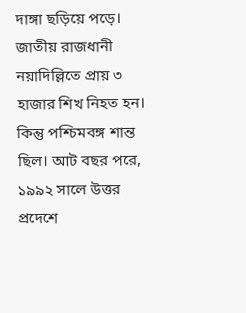দাঙ্গা ছড়িয়ে পড়ে। জাতীয় রাজধানী নয়াদিল্লিতে প্রায় ৩ হাজার শিখ নিহত হন। কিন্তু পশ্চিমবঙ্গ শান্ত ছিল। আট বছর পরে, ১৯৯২ সালে উত্তর প্রদেশে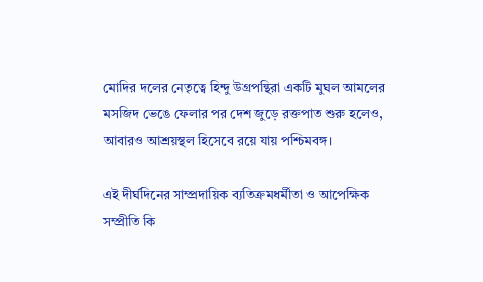মোদির দলের নেতৃত্বে হিন্দু উগ্রপন্থিরা একটি মুঘল আমলের মসজিদ ভেঙে ফেলার পর দেশ জুড়ে রক্তপাত শুরু হলেও, আবারও আশ্রয়স্থল হিসেবে রয়ে যায় পশ্চিমবঙ্গ।

এই দীর্ঘদিনের সাম্প্রদায়িক ব্যতিক্রমধর্মীতা ও আপেক্ষিক সম্প্রীতি কি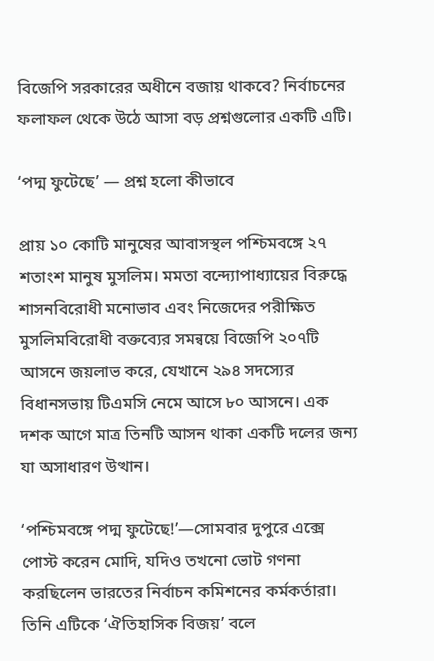বিজেপি সরকারের অধীনে বজায় থাকবে? নির্বাচনের ফলাফল থেকে উঠে আসা বড় প্রশ্নগুলোর একটি এটি।

‘পদ্ম ফুটেছে’ — প্রশ্ন হলো কীভাবে

প্রায় ১০ কোটি মানুষের আবাসস্থল পশ্চিমবঙ্গে ২৭ শতাংশ মানুষ মুসলিম। মমতা বন্দ্যোপাধ্যায়ের বিরুদ্ধে শাসনবিরোধী মনোভাব এবং নিজেদের পরীক্ষিত মুসলিমবিরোধী বক্তব্যের সমন্বয়ে বিজেপি ২০৭টি আসনে জয়লাভ করে, যেখানে ২৯৪ সদস্যের বিধানসভায় টিএমসি নেমে আসে ৮০ আসনে। এক দশক আগে মাত্র তিনটি আসন থাকা একটি দলের জন্য যা অসাধারণ উত্থান।

‘পশ্চিমবঙ্গে পদ্ম ফুটেছে!’—সোমবার দুপুরে এক্সে পোস্ট করেন মোদি, যদিও তখনো ভোট গণনা করছিলেন ভারতের নির্বাচন কমিশনের কর্মকর্তারা। তিনি এটিকে ‘ঐতিহাসিক বিজয়’ বলে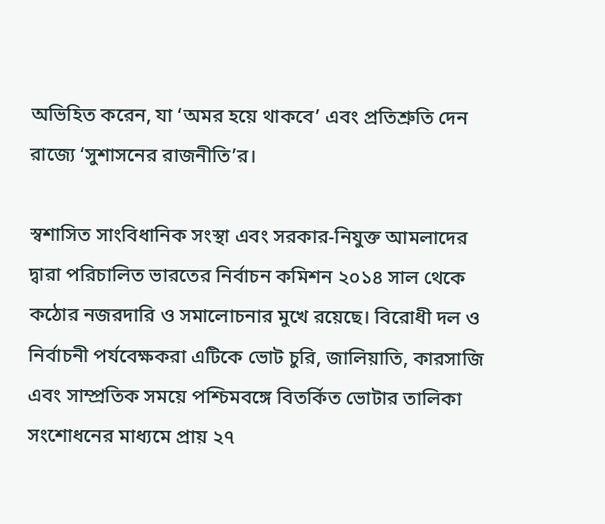অভিহিত করেন, যা ‘অমর হয়ে থাকবে’ এবং প্রতিশ্রুতি দেন রাজ্যে ‘সুশাসনের রাজনীতি’র।

স্বশাসিত সাংবিধানিক সংস্থা এবং সরকার-নিযুক্ত আমলাদের দ্বারা পরিচালিত ভারতের নির্বাচন কমিশন ২০১৪ সাল থেকে কঠোর নজরদারি ও সমালোচনার মুখে রয়েছে। বিরোধী দল ও নির্বাচনী পর্যবেক্ষকরা এটিকে ভোট চুরি, জালিয়াতি, কারসাজি এবং সাম্প্রতিক সময়ে পশ্চিমবঙ্গে বিতর্কিত ভোটার তালিকা সংশোধনের মাধ্যমে প্রায় ২৭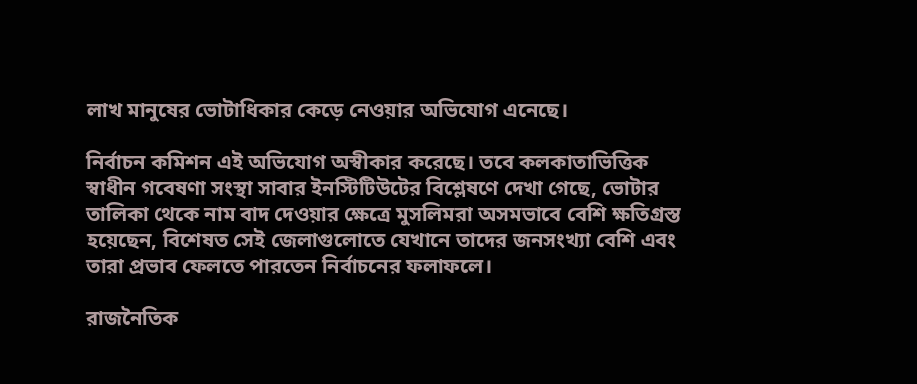লাখ মানুষের ভোটাধিকার কেড়ে নেওয়ার অভিযোগ এনেছে।

নির্বাচন কমিশন এই অভিযোগ অস্বীকার করেছে। তবে কলকাতাভিত্তিক স্বাধীন গবেষণা সংস্থা সাবার ইনস্টিটিউটের বিশ্লেষণে দেখা গেছে, ভোটার তালিকা থেকে নাম বাদ দেওয়ার ক্ষেত্রে মুসলিমরা অসমভাবে বেশি ক্ষতিগ্রস্ত হয়েছেন, বিশেষত সেই জেলাগুলোতে যেখানে তাদের জনসংখ্যা বেশি এবং তারা প্রভাব ফেলতে পারতেন নির্বাচনের ফলাফলে।

রাজনৈতিক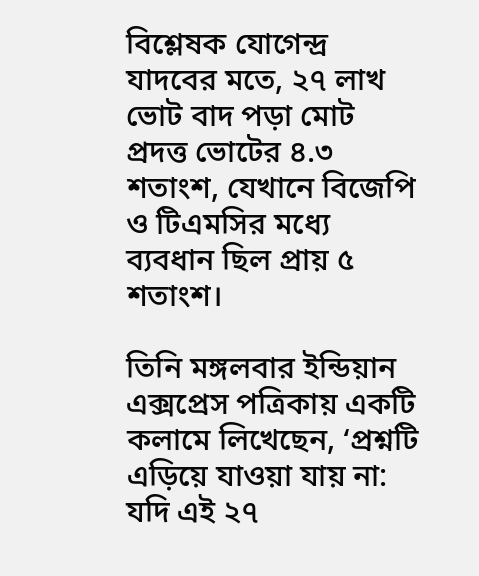বিশ্লেষক যোগেন্দ্র যাদবের মতে, ২৭ লাখ ভোট বাদ পড়া মোট প্রদত্ত ভোটের ৪.৩ শতাংশ, যেখানে বিজেপি ও টিএমসির মধ্যে ব্যবধান ছিল প্রায় ৫ শতাংশ।

তিনি মঙ্গলবার ইন্ডিয়ান এক্সপ্রেস পত্রিকায় একটি কলামে লিখেছেন, ‘প্রশ্নটি এড়িয়ে যাওয়া যায় না: যদি এই ২৭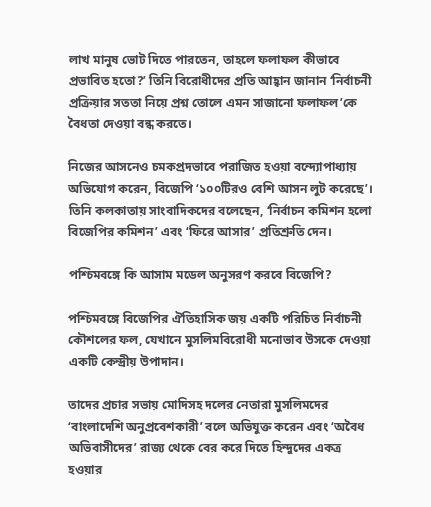লাখ মানুষ ভোট দিতে পারতেন, তাহলে ফলাফল কীভাবে প্রভাবিত হতো?’ তিনি বিরোধীদের প্রতি আহ্বান জানান ‘নির্বাচনী প্রক্রিয়ার সততা নিয়ে প্রশ্ন তোলে এমন সাজানো ফলাফল’কে বৈধতা দেওয়া বন্ধ করতে।

নিজের আসনেও চমকপ্রদভাবে পরাজিত হওয়া বন্দ্যোপাধ্যায় অভিযোগ করেন, বিজেপি ‘১০০টিরও বেশি আসন লুট করেছে’। তিনি কলকাতায় সাংবাদিকদের বলেছেন, ‘নির্বাচন কমিশন হলো বিজেপির কমিশন’ এবং ‘ফিরে আসার’ প্রতিশ্রুতি দেন।

পশ্চিমবঙ্গে কি আসাম মডেল অনুসরণ করবে বিজেপি?

পশ্চিমবঙ্গে বিজেপির ঐতিহাসিক জয় একটি পরিচিত নির্বাচনী কৌশলের ফল, যেখানে মুসলিমবিরোধী মনোভাব উসকে দেওয়া একটি কেন্দ্রীয় উপাদান।

তাদের প্রচার সভায় মোদিসহ দলের নেতারা মুসলিমদের ‘বাংলাদেশি অনুপ্রবেশকারী’ বলে অভিযুক্ত করেন এবং ‘অবৈধ অভিবাসীদের’ রাজ্য থেকে বের করে দিতে হিন্দুদের একত্র হওয়ার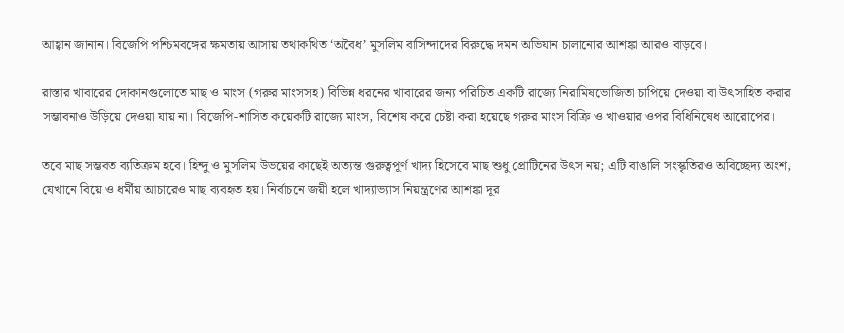আহ্বান জানান। বিজেপি পশ্চিমবঙ্গের ক্ষমতায় আসায় তথাকথিত ‘অবৈধ’ মুসলিম বাসিন্দাদের বিরুদ্ধে দমন অভিযান চালানোর আশঙ্কা আরও বাড়বে।

রাস্তার খাবারের দোকানগুলোতে মাছ ও মাংস (গরুর মাংসসহ) বিভিন্ন ধরনের খাবারের জন্য পরিচিত একটি রাজ্যে নিরামিষভোজিতা চাপিয়ে দেওয়া বা উৎসাহিত করার সম্ভাবনাও উড়িয়ে দেওয়া যায় না। বিজেপি-শাসিত কয়েকটি রাজ্যে মাংস, বিশেষ করে চেষ্টা করা হয়েছে গরুর মাংস বিক্রি ও খাওয়ার ওপর বিধিনিষেধ আরোপের।

তবে মাছ সম্ভবত ব্যতিক্রম হবে। হিন্দু ও মুসলিম উভয়ের কাছেই অত্যন্ত গুরুত্বপূর্ণ খাদ্য হিসেবে মাছ শুধু প্রোটিনের উৎস নয়; এটি বাঙালি সংস্কৃতিরও অবিচ্ছেদ্য অংশ, যেখানে বিয়ে ও ধর্মীয় আচারেও মাছ ব্যবহৃত হয়। নির্বাচনে জয়ী হলে খাদ্যাভ্যাস নিয়ন্ত্রণের আশঙ্কা দূর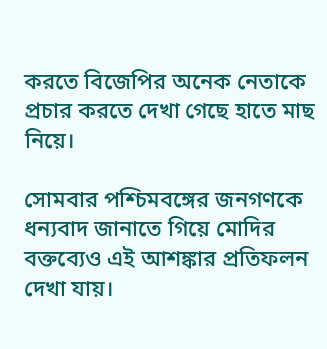করতে বিজেপির অনেক নেতাকে প্রচার করতে দেখা গেছে হাতে মাছ নিয়ে।

সোমবার পশ্চিমবঙ্গের জনগণকে ধন্যবাদ জানাতে গিয়ে মোদির বক্তব্যেও এই আশঙ্কার প্রতিফলন দেখা যায়।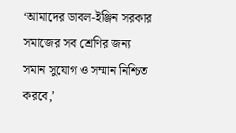‘আমাদের ডাবল-ইঞ্জিন সরকার সমাজের সব শ্রেণির জন্য সমান সুযোগ ও সম্মান নিশ্চিত করবে,’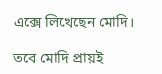এক্সে লিখেছেন মোদি।

তবে মোদি প্রায়ই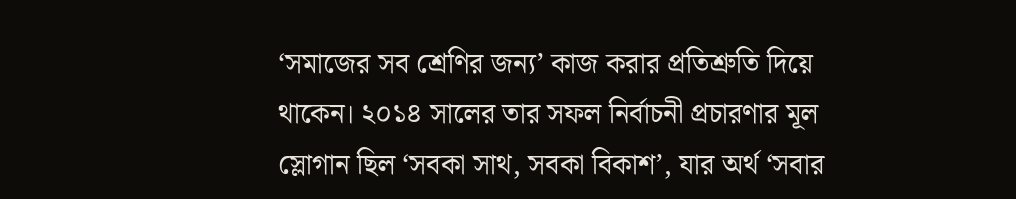‘সমাজের সব শ্রেণির জন্য’ কাজ করার প্রতিশ্রুতি দিয়ে থাকেন। ২০১৪ সালের তার সফল নির্বাচনী প্রচারণার মূল স্লোগান ছিল ‘সবকা সাথ, সবকা বিকাশ’, যার অর্থ ‘সবার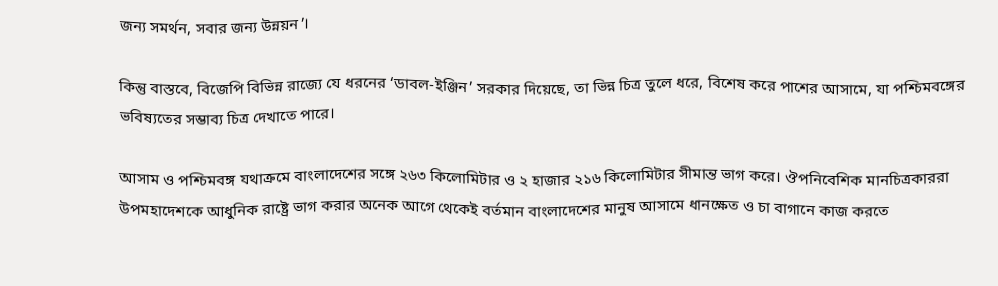জন্য সমর্থন, সবার জন্য উন্নয়ন’।

কিন্তু বাস্তবে, বিজেপি বিভিন্ন রাজ্যে যে ধরনের ‘ডাবল-ইঞ্জিন’ সরকার দিয়েছে, তা ভিন্ন চিত্র তুলে ধরে, বিশেষ করে পাশের আসামে, যা পশ্চিমবঙ্গের ভবিষ্যতের সম্ভাব্য চিত্র দেখাতে পারে।

আসাম ও পশ্চিমবঙ্গ যথাক্রমে বাংলাদেশের সঙ্গে ২৬৩ কিলোমিটার ও ২ হাজার ২১৬ কিলোমিটার সীমান্ত ভাগ করে। ঔপনিবেশিক মানচিত্রকাররা উপমহাদেশকে আধুনিক রাষ্ট্রে ভাগ করার অনেক আগে থেকেই বর্তমান বাংলাদেশের মানুষ আসামে ধানক্ষেত ও চা বাগানে কাজ করতে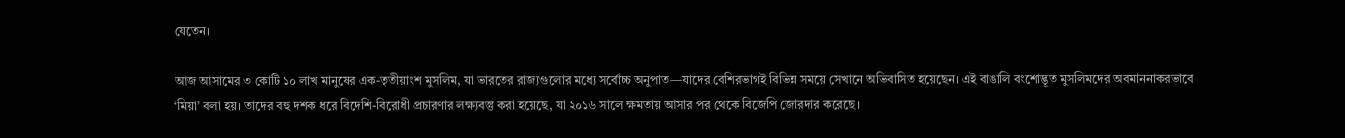যেতেন।

আজ আসামের ৩ কোটি ১০ লাখ মানুষের এক-তৃতীয়াংশ মুসলিম, যা ভারতের রাজ্যগুলোর মধ্যে সর্বোচ্চ অনুপাত—যাদের বেশিরভাগই বিভিন্ন সময়ে সেখানে অভিবাসিত হয়েছেন। এই বাঙালি বংশোদ্ভূত মুসলিমদের অবমাননাকরভাবে ‘মিয়া’ বলা হয়। তাদের বহু দশক ধরে বিদেশি-বিরোধী প্রচারণার লক্ষ্যবস্তু করা হয়েছে, যা ২০১৬ সালে ক্ষমতায় আসার পর থেকে বিজেপি জোরদার করেছে।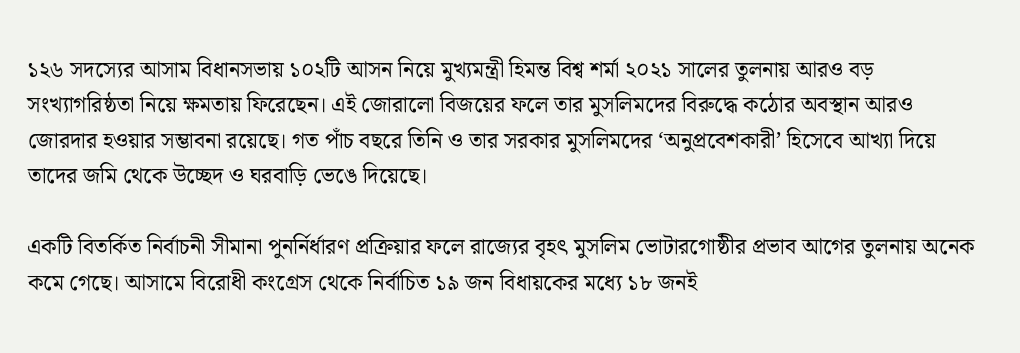১২৬ সদস্যের আসাম বিধানসভায় ১০২টি আসন নিয়ে মুখ্যমন্ত্রী হিমন্ত বিশ্ব শর্মা ২০২১ সালের তুলনায় আরও বড় সংখ্যাগরিষ্ঠতা নিয়ে ক্ষমতায় ফিরেছেন। এই জোরালো বিজয়ের ফলে তার মুসলিমদের বিরুদ্ধে কঠোর অবস্থান আরও জোরদার হওয়ার সম্ভাবনা রয়েছে। গত পাঁচ বছরে তিনি ও তার সরকার মুসলিমদের ‘অনুপ্রবেশকারী’ হিসেবে আখ্যা দিয়ে তাদের জমি থেকে উচ্ছেদ ও ঘরবাড়ি ভেঙে দিয়েছে।

একটি বিতর্কিত নির্বাচনী সীমানা পুনর্নির্ধারণ প্রক্রিয়ার ফলে রাজ্যের বৃহৎ মুসলিম ভোটারগোষ্ঠীর প্রভাব আগের তুলনায় অনেক কমে গেছে। আসামে বিরোধী কংগ্রেস থেকে নির্বাচিত ১৯ জন বিধায়কের মধ্যে ১৮ জনই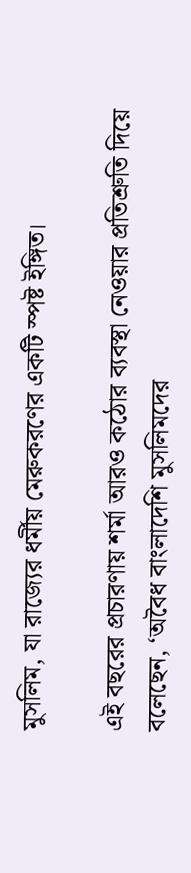মুসলিম, যা রাজ্যের ধর্মীয় মেরুকরণের একটি স্পষ্ট ইঙ্গিত।

এই বছরের প্রচারণায় শর্মা আরও কঠোর ব্যবস্থা নেওয়ার প্রতিশ্রুতি দিয়ে বলেছেন, ‘অবৈধ বাংলাদেশি মুসলিমদের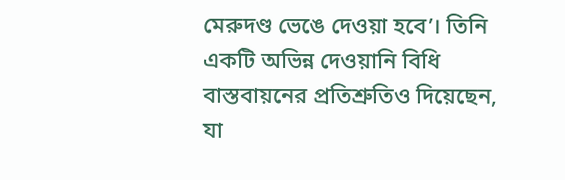মেরুদণ্ড ভেঙে দেওয়া হবে’। তিনি একটি অভিন্ন দেওয়ানি বিধি বাস্তবায়নের প্রতিশ্রুতিও দিয়েছেন, যা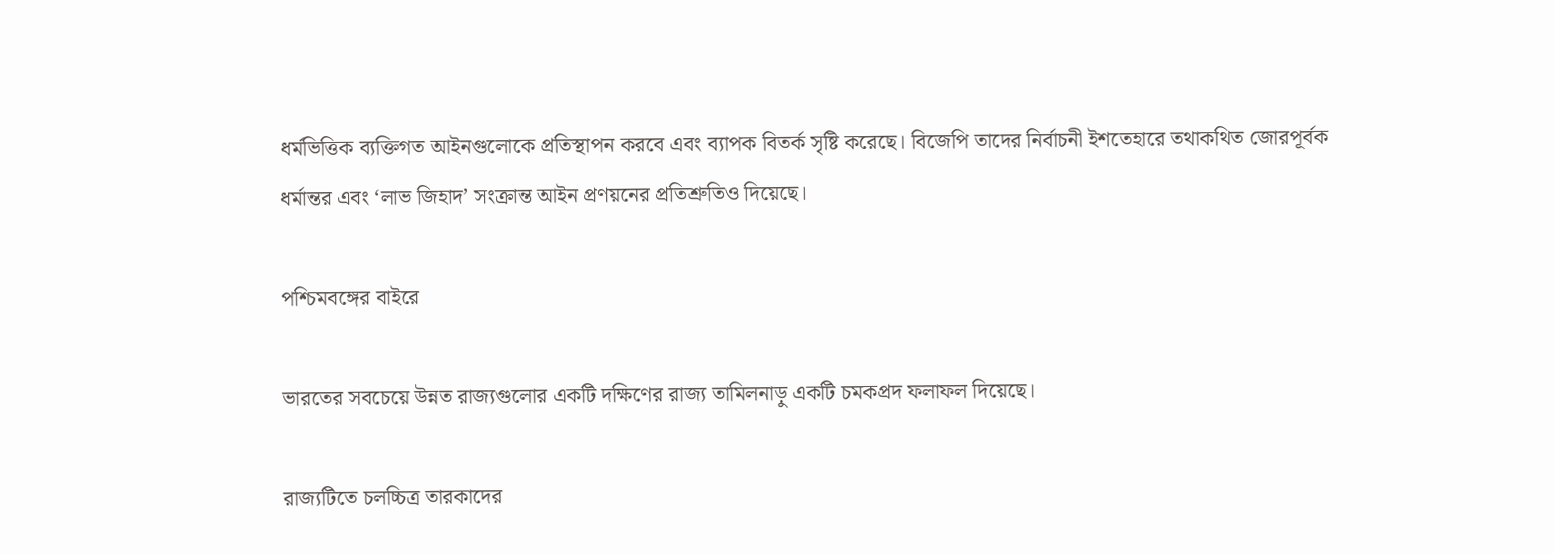ধর্মভিত্তিক ব্যক্তিগত আইনগুলোকে প্রতিস্থাপন করবে এবং ব্যাপক বিতর্ক সৃষ্টি করেছে। বিজেপি তাদের নির্বাচনী ইশতেহারে তথাকথিত জোরপূর্বক ধর্মান্তর এবং ‘লাভ জিহাদ’ সংক্রান্ত আইন প্রণয়নের প্রতিশ্রুতিও দিয়েছে।

পশ্চিমবঙ্গের বাইরে

ভারতের সবচেয়ে উন্নত রাজ্যগুলোর একটি দক্ষিণের রাজ্য তামিলনাড়ু একটি চমকপ্রদ ফলাফল দিয়েছে।

রাজ্যটিতে চলচ্চিত্র তারকাদের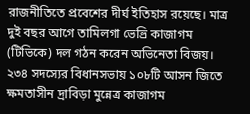রাজনীতিতে প্রবেশের দীর্ঘ ইতিহাস রয়েছে। মাত্র দুই বছর আগে তামিলগা ভেত্ত্রি কাজাগম (টিভিকে) দল গঠন করেন অভিনেতা বিজয়। ২৩৪ সদস্যের বিধানসভায় ১০৮টি আসন জিতে ক্ষমতাসীন দ্রাবিড়া মুন্নেত্র কাজাগম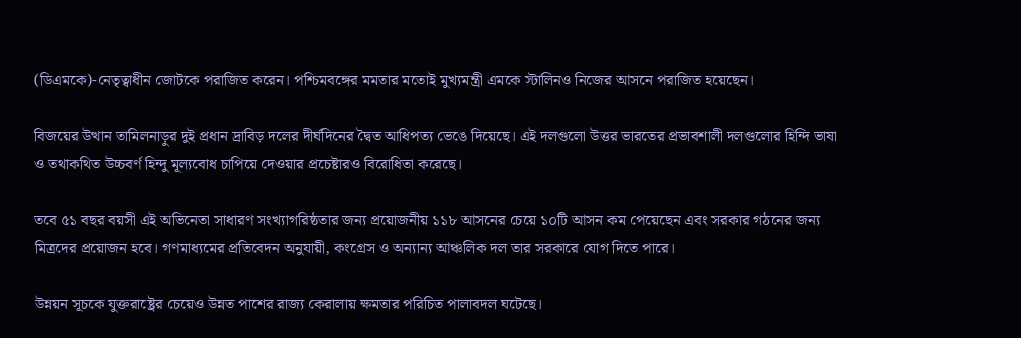(ডিএমকে)-নেতৃত্বাধীন জোটকে পরাজিত করেন। পশ্চিমবঙ্গের মমতার মতোই মুখ্যমন্ত্রী এমকে স্টালিনও নিজের আসনে পরাজিত হয়েছেন।

বিজয়ের উত্থান তামিলনাড়ুর দুই প্রধান দ্রাবিড় দলের দীর্ঘদিনের দ্বৈত আধিপত্য ভেঙে দিয়েছে। এই দলগুলো উত্তর ভারতের প্রভাবশালী দলগুলোর হিন্দি ভাষা ও তথাকথিত উচ্চবর্ণ হিন্দু মূল্যবোধ চাপিয়ে দেওয়ার প্রচেষ্টারও বিরোধিতা করেছে।

তবে ৫১ বছর বয়সী এই অভিনেতা সাধারণ সংখ্যাগরিষ্ঠতার জন্য প্রয়োজনীয় ১১৮ আসনের চেয়ে ১০টি আসন কম পেয়েছেন এবং সরকার গঠনের জন্য মিত্রদের প্রয়োজন হবে। গণমাধ্যমের প্রতিবেদন অনুযায়ী, কংগ্রেস ও অন্যান্য আঞ্চলিক দল তার সরকারে যোগ দিতে পারে।

উন্নয়ন সূচকে যুক্তরাষ্ট্রের চেয়েও উন্নত পাশের রাজ্য কেরালায় ক্ষমতার পরিচিত পালাবদল ঘটেছে।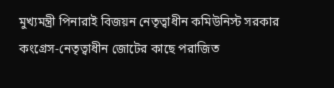মুখ্যমন্ত্রী পিনারাই বিজয়ন নেতৃত্বাধীন কমিউনিস্ট সরকার কংগ্রেস-নেতৃত্বাধীন জোটের কাছে পরাজিত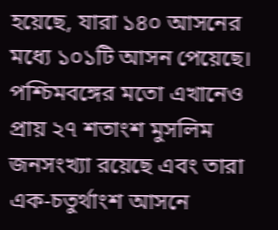হয়েছে, যারা ১৪০ আসনের মধ্যে ১০১টি আসন পেয়েছে। পশ্চিমবঙ্গের মতো এখানেও প্রায় ২৭ শতাংশ মুসলিম জনসংখ্যা রয়েছে এবং তারা এক-চতুর্থাংশ আসনে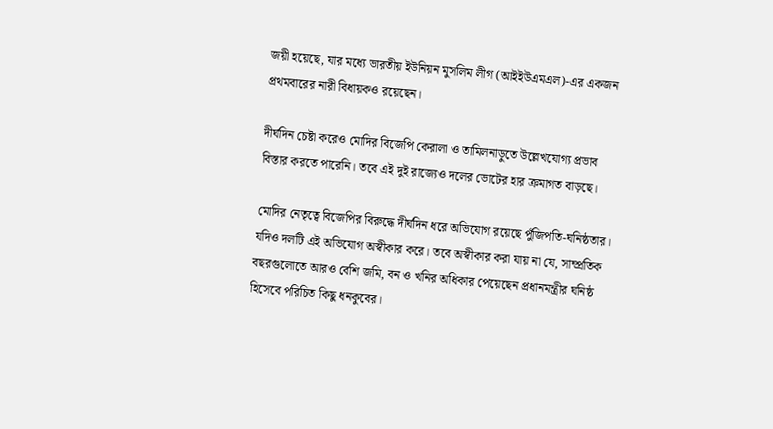জয়ী হয়েছে, যার মধ্যে ভারতীয় ইউনিয়ন মুসলিম লীগ (আইইউএমএল)-এর একজন প্রথমবারের নারী বিধায়কও রয়েছেন।

দীর্ঘদিন চেষ্টা করেও মোদির বিজেপি কেরালা ও তামিলনাড়ুতে উল্লেখযোগ্য প্রভাব বিস্তার করতে পারেনি। তবে এই দুই রাজ্যেও দলের ভোটের হার ক্রমাগত বাড়ছে।

মোদির নেতৃত্বে বিজেপির বিরুদ্ধে দীর্ঘদিন ধরে অভিযোগ রয়েছে পুঁজিপতি-ঘনিষ্ঠতার। যদিও দলটি এই অভিযোগ অস্বীকার করে। তবে অস্বীকার করা যায় না যে, সাম্প্রতিক বছরগুলোতে আরও বেশি জমি, বন ও খনির অধিকার পেয়েছেন প্রধানমন্ত্রীর ঘনিষ্ঠ হিসেবে পরিচিত কিছু ধনকুবের।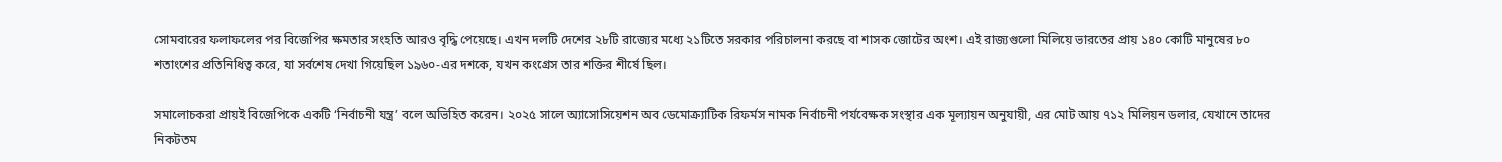সোমবারের ফলাফলের পর বিজেপির ক্ষমতার সংহতি আরও বৃদ্ধি পেয়েছে। এখন দলটি দেশের ২৮টি রাজ্যের মধ্যে ২১টিতে সরকার পরিচালনা করছে বা শাসক জোটের অংশ। এই রাজ্যগুলো মিলিয়ে ভারতের প্রায় ১৪০ কোটি মানুষের ৮০ শতাংশের প্রতিনিধিত্ব করে, যা সর্বশেষ দেখা গিয়েছিল ১৯৬০-এর দশকে, যখন কংগ্রেস তার শক্তির শীর্ষে ছিল।

সমালোচকরা প্রায়ই বিজেপিকে একটি ‘নির্বাচনী যন্ত্র’ বলে অভিহিত করেন। ২০২৫ সালে অ্যাসোসিয়েশন অব ডেমোক্র্যাটিক রিফর্মস নামক নির্বাচনী পর্যবেক্ষক সংস্থার এক মূল্যায়ন অনুযায়ী, এর মোট আয় ৭১২ মিলিয়ন ডলার, যেখানে তাদের নিকটতম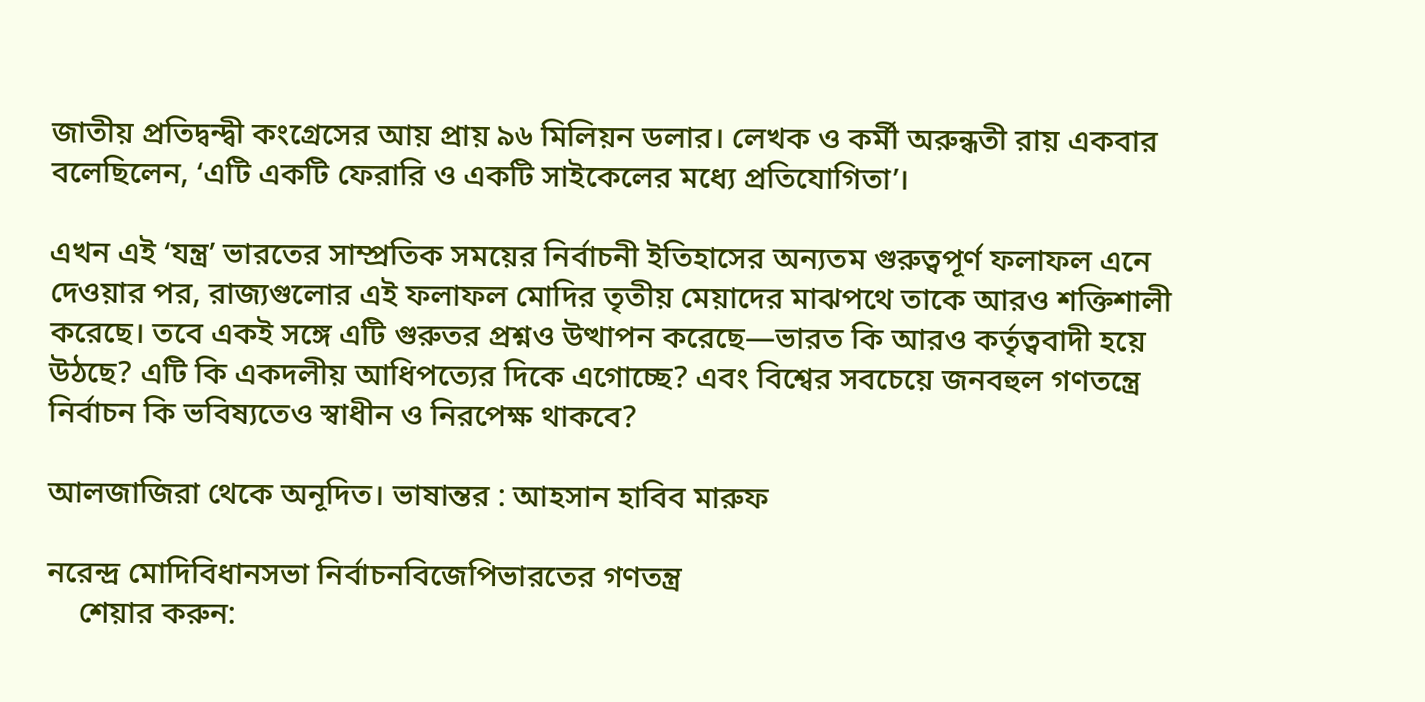জাতীয় প্রতিদ্বন্দ্বী কংগ্রেসের আয় প্রায় ৯৬ মিলিয়ন ডলার। লেখক ও কর্মী অরুন্ধতী রায় একবার বলেছিলেন, ‘এটি একটি ফেরারি ও একটি সাইকেলের মধ্যে প্রতিযোগিতা’।

এখন এই ‘যন্ত্র’ ভারতের সাম্প্রতিক সময়ের নির্বাচনী ইতিহাসের অন্যতম গুরুত্বপূর্ণ ফলাফল এনে দেওয়ার পর, রাজ্যগুলোর এই ফলাফল মোদির তৃতীয় মেয়াদের মাঝপথে তাকে আরও শক্তিশালী করেছে। তবে একই সঙ্গে এটি গুরুতর প্রশ্নও উত্থাপন করেছে—ভারত কি আরও কর্তৃত্ববাদী হয়ে উঠছে? এটি কি একদলীয় আধিপত্যের দিকে এগোচ্ছে? এবং বিশ্বের সবচেয়ে জনবহুল গণতন্ত্রে নির্বাচন কি ভবিষ্যতেও স্বাধীন ও নিরপেক্ষ থাকবে?

আলজাজিরা থেকে অনূদিত। ভাষান্তর : আহসান হাবিব মারুফ

নরেন্দ্র মোদিবিধানসভা নির্বাচনবিজেপিভারতের গণতন্ত্র
    শেয়ার করুন: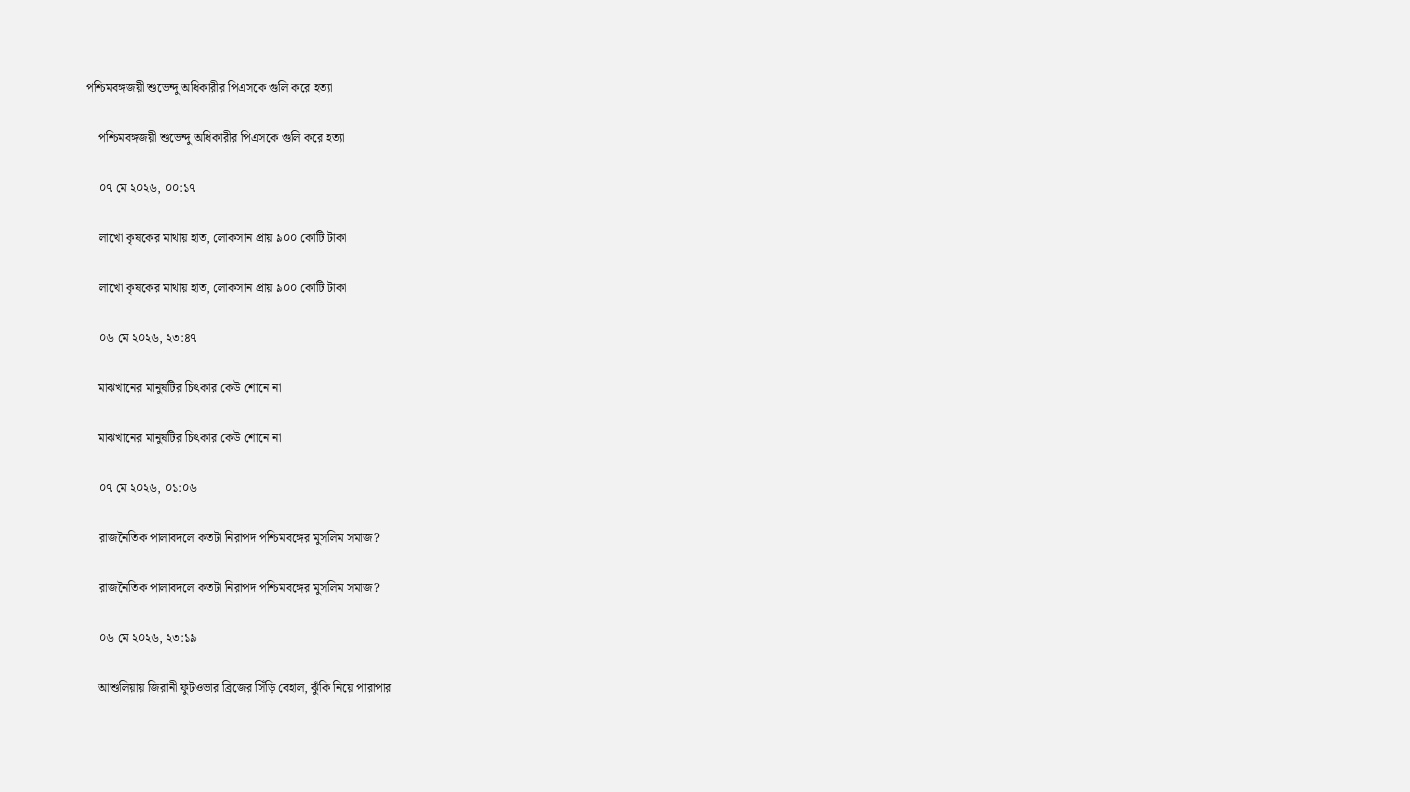পশ্চিমবঙ্গজয়ী শুভেন্দু অধিকারীর পিএসকে গুলি করে হত্যা

    পশ্চিমবঙ্গজয়ী শুভেন্দু অধিকারীর পিএসকে গুলি করে হত্যা

    ০৭ মে ২০২৬, ০০:১৭

    লাখো কৃষকের মাথায় হাত, লোকসান প্রায় ৯০০ কোটি টাকা

    লাখো কৃষকের মাথায় হাত, লোকসান প্রায় ৯০০ কোটি টাকা

    ০৬ মে ২০২৬, ২৩:৪৭

    মাঝখানের মানুষটির চিৎকার কেউ শোনে না

    মাঝখানের মানুষটির চিৎকার কেউ শোনে না

    ০৭ মে ২০২৬, ০১:০৬

    রাজনৈতিক পালাবদলে কতটা নিরাপদ পশ্চিমবঙ্গের মুসলিম সমাজ?

    রাজনৈতিক পালাবদলে কতটা নিরাপদ পশ্চিমবঙ্গের মুসলিম সমাজ?

    ০৬ মে ২০২৬, ২৩:১৯

    আশুলিয়ায় জিরানী ফুটওভার ব্রিজের সিঁড়ি বেহাল, ঝুঁকি নিয়ে পারাপার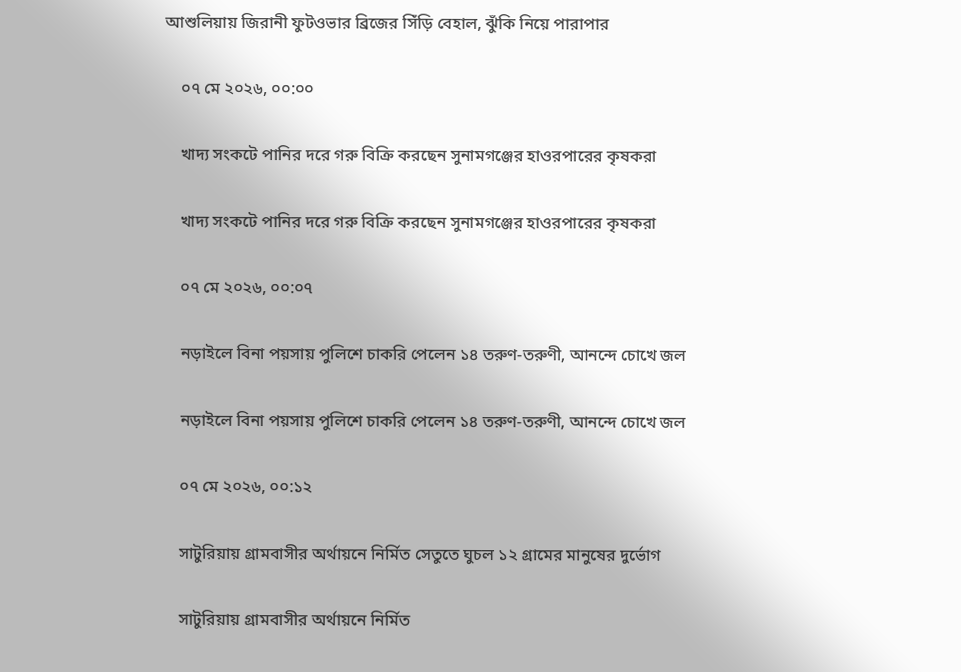আশুলিয়ায় জিরানী ফুটওভার ব্রিজের সিঁড়ি বেহাল, ঝুঁকি নিয়ে পারাপার

    ০৭ মে ২০২৬, ০০:০০

    খাদ্য সংকটে পানির দরে গরু বিক্রি করছেন সুনামগঞ্জের হাওরপারের কৃষকরা

    খাদ্য সংকটে পানির দরে গরু বিক্রি করছেন সুনামগঞ্জের হাওরপারের কৃষকরা

    ০৭ মে ২০২৬, ০০:০৭

    নড়াইলে বিনা পয়সায় পুলিশে চাকরি পেলেন ১৪ তরুণ-তরুণী, আনন্দে চোখে জল

    নড়াইলে বিনা পয়সায় পুলিশে চাকরি পেলেন ১৪ তরুণ-তরুণী, আনন্দে চোখে জল

    ০৭ মে ২০২৬, ০০:১২

    সাটুরিয়ায় গ্রামবাসীর অর্থায়নে নির্মিত সেতুতে ঘুচল ১২ গ্রামের মানুষের দুর্ভোগ

    সাটুরিয়ায় গ্রামবাসীর অর্থায়নে নির্মিত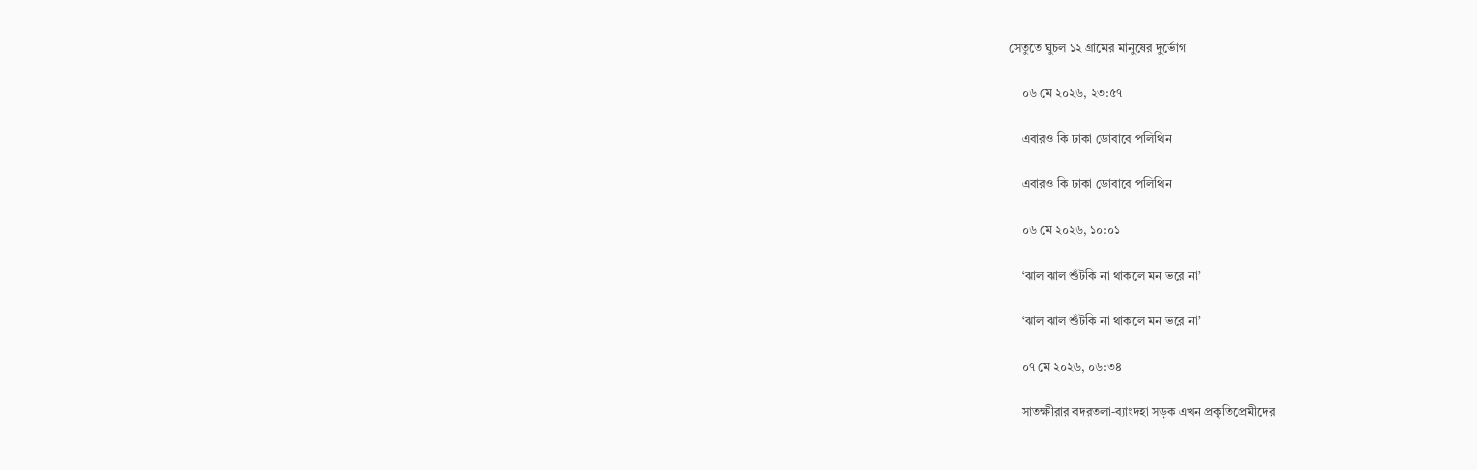সেতুতে ঘুচল ১২ গ্রামের মানুষের দুর্ভোগ

    ০৬ মে ২০২৬, ২৩:৫৭

    এবারও কি ঢাকা ডোবাবে পলিথিন

    এবারও কি ঢাকা ডোবাবে পলিথিন

    ০৬ মে ২০২৬, ১০:০১

    ‘ঝাল ঝাল শুঁটকি না থাকলে মন ভরে না’

    ‘ঝাল ঝাল শুঁটকি না থাকলে মন ভরে না’

    ০৭ মে ২০২৬, ০৬:৩৪

    সাতক্ষীরার বদরতলা-ব্যাংদহা সড়ক এখন প্রকৃতিপ্রেমীদের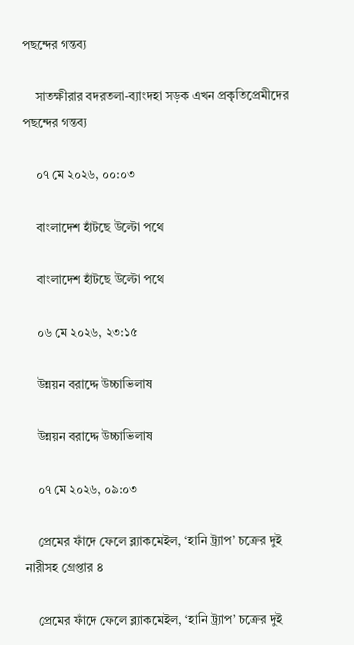পছন্দের গন্তব্য

    সাতক্ষীরার বদরতলা-ব্যাংদহা সড়ক এখন প্রকৃতিপ্রেমীদের পছন্দের গন্তব্য

    ০৭ মে ২০২৬, ০০:০৩

    বাংলাদেশ হাঁটছে উল্টো পথে

    বাংলাদেশ হাঁটছে উল্টো পথে

    ০৬ মে ২০২৬, ২৩:১৫

    উন্নয়ন বরাদ্দে উচ্চাভিলাষ

    উন্নয়ন বরাদ্দে উচ্চাভিলাষ

    ০৭ মে ২০২৬, ০৯:০৩

    প্রেমের ফাঁদে ফেলে ব্ল্যাকমেইল, ‘হানি ট্র্যাপ’ চক্রের দুই নারীসহ গ্রেপ্তার ৪

    প্রেমের ফাঁদে ফেলে ব্ল্যাকমেইল, ‘হানি ট্র্যাপ’ চক্রের দুই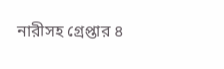নারীসহ গ্রেপ্তার ৪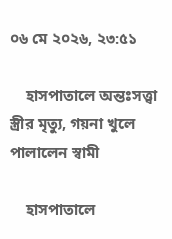০৬ মে ২০২৬, ২৩:৫১

    হাসপাতালে অন্তঃসত্ত্বা স্ত্রীর মৃত্যু, গয়না খুলে পালালেন স্বামী

    হাসপাতালে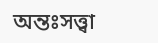অন্তঃসত্ত্বা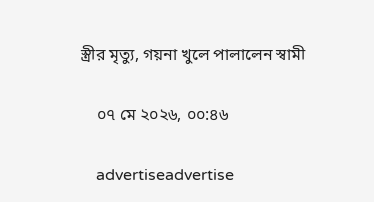স্ত্রীর মৃত্যু, গয়না খুলে পালালেন স্বামী

    ০৭ মে ২০২৬, ০০:৪৬

    advertiseadvertise